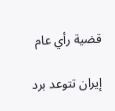قضية رأي عام

إيران تتوعد برد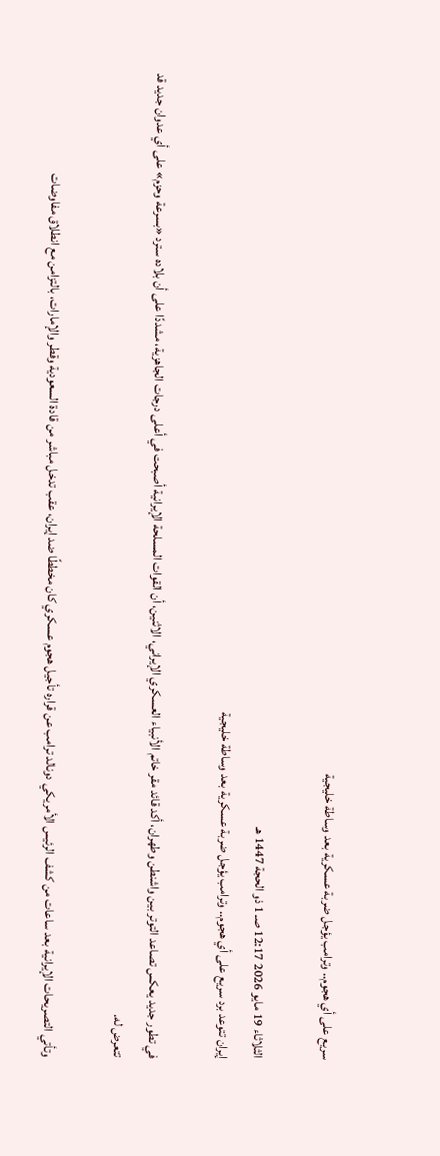سريع على أي هجوم.. وترامب يؤجل ضربة عسكرية بعد وساطة خليجية

الثلاثاء 19 مايو 2026 12:17 صـ 1 ذو الحجة 1447 هـ
إيران تتوعد برد سريع على أي هجوم.. وترامب يؤجل ضربة عسكرية بعد وساطة خليجية

في تطور جديد يعكس تصاعد التوتر بين واشنطن وطهران، أكد قائد مقر خاتم الأنبياء العسكري الإيراني، الاثنين، أن القوات المسلحة الإيرانية أصبحت في أعلى درجات الجاهزية، مشددًا على أن بلاده سترد «بسرعة وحزم» على أي عدوان جديد قد تتعرض له.

وتأتي التصريحات الإيرانية بعد ساعات من كشف الرئيس الأمريكي دونالد ترامب عن قراره تأجيل هجوم عسكري كان مخططًا ضد إيران، عقب تدخل مباشر من قادة السعودية وقطر والإمارات، بالتزامن مع انطلاق مفاوضات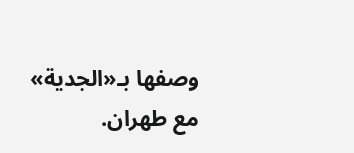وصفها بـ«الجدية» مع طهران.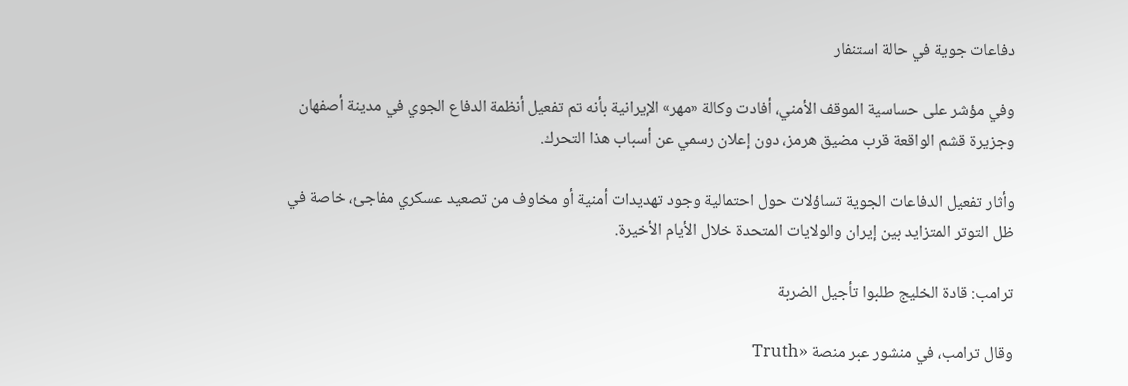دفاعات جوية في حالة استنفار

وفي مؤشر على حساسية الموقف الأمني، أفادت وكالة «مهر» الإيرانية بأنه تم تفعيل أنظمة الدفاع الجوي في مدينة أصفهان وجزيرة قشم الواقعة قرب مضيق هرمز، دون إعلان رسمي عن أسباب هذا التحرك.

وأثار تفعيل الدفاعات الجوية تساؤلات حول احتمالية وجود تهديدات أمنية أو مخاوف من تصعيد عسكري مفاجئ، خاصة في ظل التوتر المتزايد بين إيران والولايات المتحدة خلال الأيام الأخيرة.

ترامب: قادة الخليج طلبوا تأجيل الضربة

وقال ترامب، في منشور عبر منصة «Truth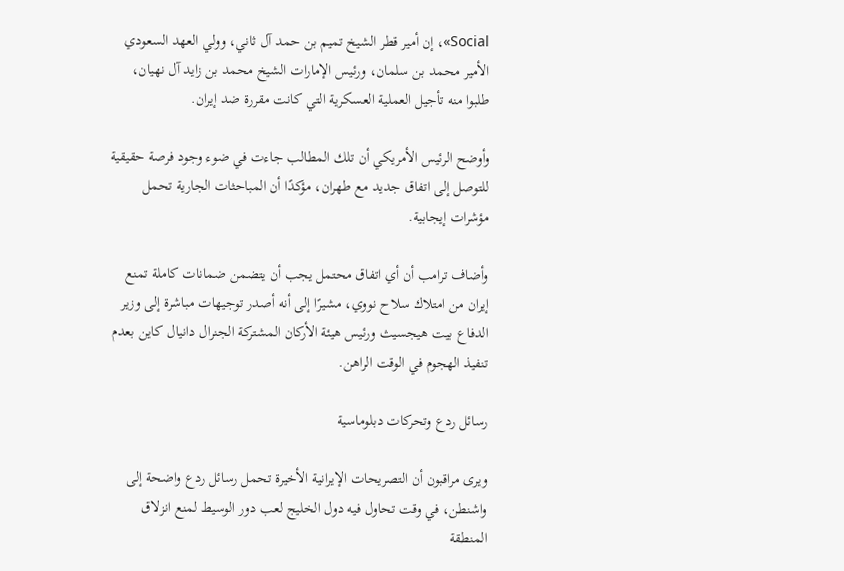Social»، إن أمير قطر الشيخ تميم بن حمد آل ثاني، وولي العهد السعودي الأمير محمد بن سلمان، ورئيس الإمارات الشيخ محمد بن زايد آل نهيان، طلبوا منه تأجيل العملية العسكرية التي كانت مقررة ضد إيران.

وأوضح الرئيس الأمريكي أن تلك المطالب جاءت في ضوء وجود فرصة حقيقية للتوصل إلى اتفاق جديد مع طهران، مؤكدًا أن المباحثات الجارية تحمل مؤشرات إيجابية.

وأضاف ترامب أن أي اتفاق محتمل يجب أن يتضمن ضمانات كاملة تمنع إيران من امتلاك سلاح نووي، مشيرًا إلى أنه أصدر توجيهات مباشرة إلى وزير الدفاع بيت هيجسيث ورئيس هيئة الأركان المشتركة الجنرال دانيال كاين بعدم تنفيذ الهجوم في الوقت الراهن.

رسائل ردع وتحركات دبلوماسية

ويرى مراقبون أن التصريحات الإيرانية الأخيرة تحمل رسائل ردع واضحة إلى واشنطن، في وقت تحاول فيه دول الخليج لعب دور الوسيط لمنع انزلاق المنطقة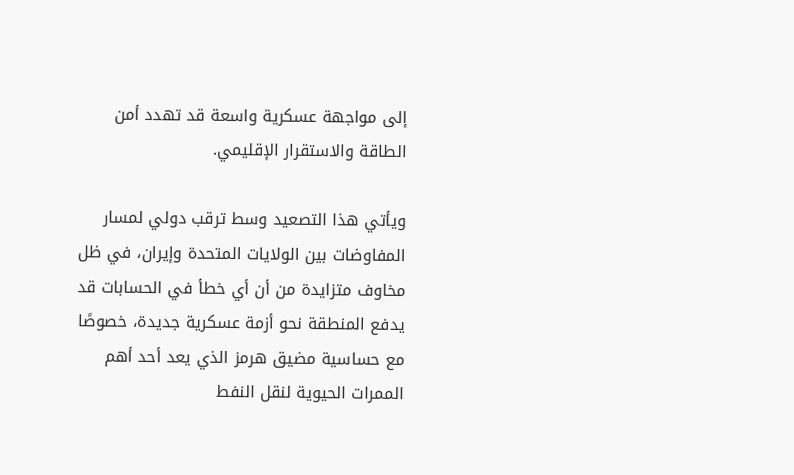إلى مواجهة عسكرية واسعة قد تهدد أمن الطاقة والاستقرار الإقليمي.

ويأتي هذا التصعيد وسط ترقب دولي لمسار المفاوضات بين الولايات المتحدة وإيران، في ظل مخاوف متزايدة من أن أي خطأ في الحسابات قد يدفع المنطقة نحو أزمة عسكرية جديدة، خصوصًا مع حساسية مضيق هرمز الذي يعد أحد أهم الممرات الحيوية لنقل النفط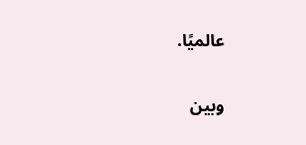عالميًا.

وبين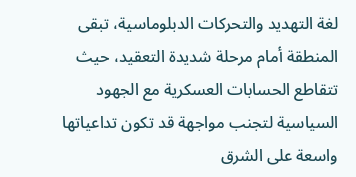لغة التهديد والتحركات الدبلوماسية، تبقى المنطقة أمام مرحلة شديدة التعقيد، حيث تتقاطع الحسابات العسكرية مع الجهود السياسية لتجنب مواجهة قد تكون تداعياتها واسعة على الشرق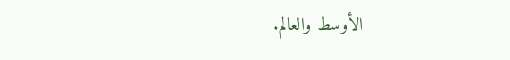الأوسط والعالم.